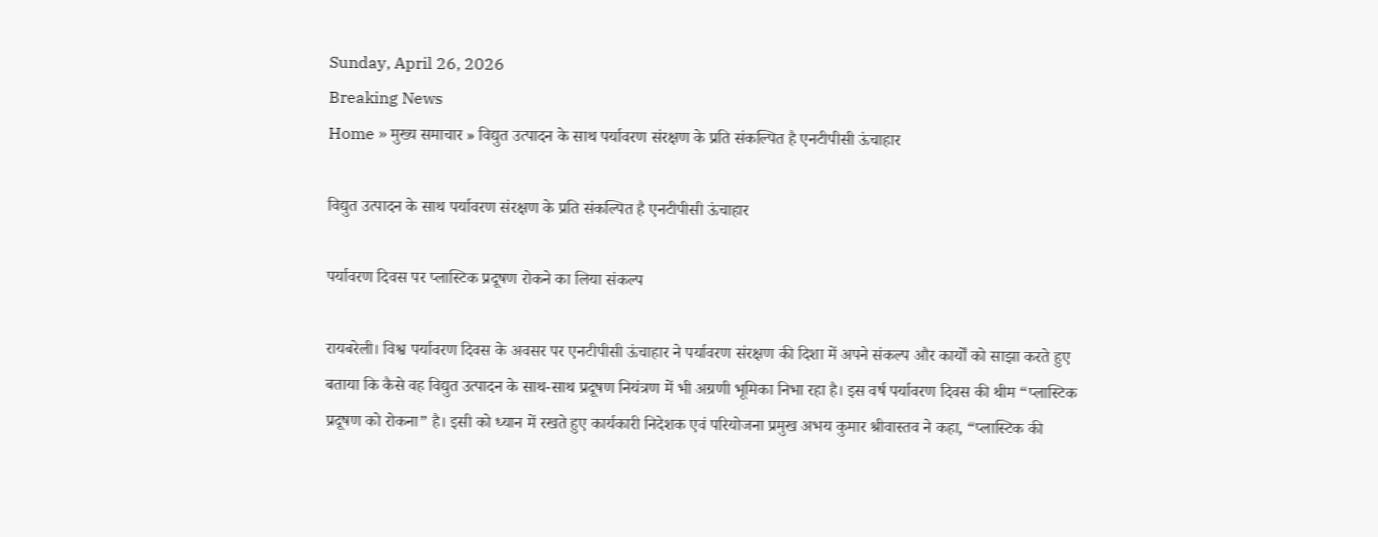Sunday, April 26, 2026
Breaking News
Home » मुख्य समाचार » विद्युत उत्पादन के साथ पर्यावरण संरक्षण के प्रति संकल्पित है एनटीपीसी ऊंचाहार

विद्युत उत्पादन के साथ पर्यावरण संरक्षण के प्रति संकल्पित है एनटीपीसी ऊंचाहार

पर्यावरण दिवस पर प्लास्टिक प्रदूषण रोकने का लिया संकल्प

रायबरेली। विश्व पर्यावरण दिवस के अवसर पर एनटीपीसी ऊंचाहार ने पर्यावरण संरक्षण की दिशा में अपने संकल्प और कार्यों को साझा करते हुए बताया कि कैसे वह विद्युत उत्पादन के साथ-साथ प्रदूषण नियंत्रण में भी अग्रणी भूमिका निभा रहा है। इस वर्ष पर्यावरण दिवस की थीम “प्लास्टिक प्रदूषण को रोकना” है। इसी को ध्यान में रखते हुए कार्यकारी निदेशक एवं परियोजना प्रमुख अभय कुमार श्रीवास्तव ने कहा, “प्लास्टिक की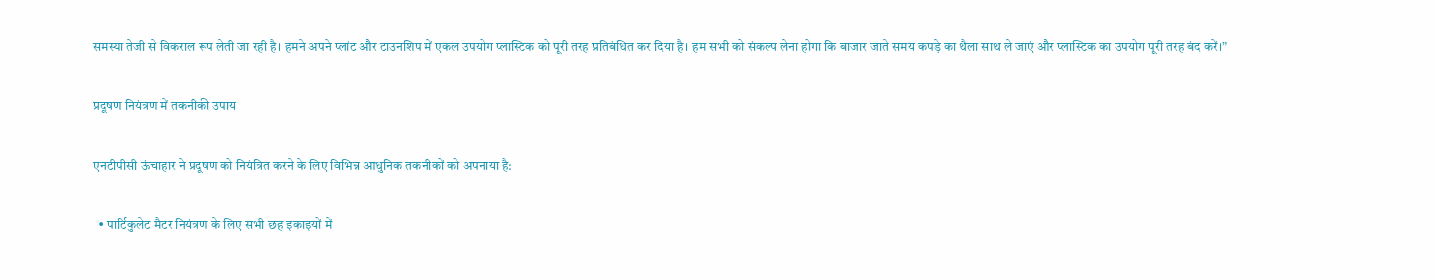समस्या तेजी से विकराल रूप लेती जा रही है। हमने अपने प्लांट और टाउनशिप में एकल उपयोग प्लास्टिक को पूरी तरह प्रतिबंधित कर दिया है। हम सभी को संकल्प लेना होगा कि बाजार जाते समय कपड़े का थैला साथ ले जाएं और प्लास्टिक का उपयोग पूरी तरह बंद करें।”

प्रदूषण नियंत्रण में तकनीकी उपाय

एनटीपीसी ऊंचाहार ने प्रदूषण को नियंत्रित करने के लिए विभिन्न आधुनिक तकनीकों को अपनाया है:

  • पार्टिकुलेट मैटर नियंत्रण के लिए सभी छह इकाइयों में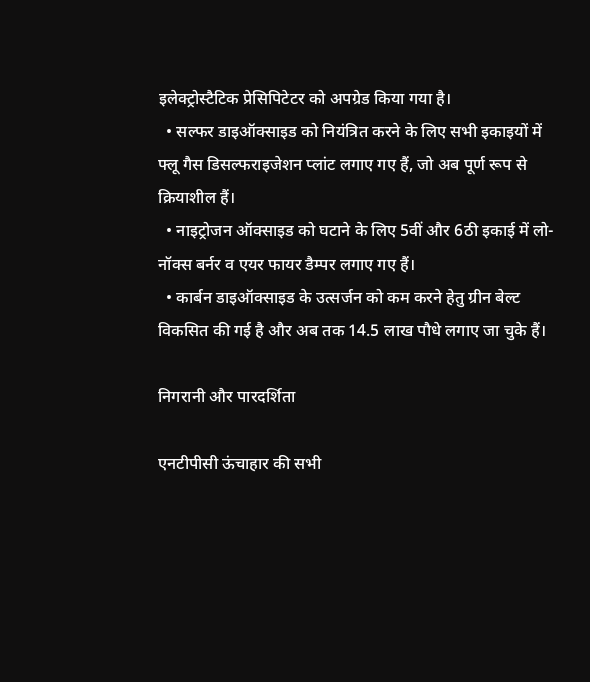इलेक्ट्रोस्टैटिक प्रेसिपिटेटर को अपग्रेड किया गया है।
  • सल्फर डाइऑक्साइड को नियंत्रित करने के लिए सभी इकाइयों में फ्लू गैस डिसल्फराइजेशन प्लांट लगाए गए हैं, जो अब पूर्ण रूप से क्रियाशील हैं।
  • नाइट्रोजन ऑक्साइड को घटाने के लिए 5वीं और 6ठी इकाई में लो-नॉक्स बर्नर व एयर फायर डैम्पर लगाए गए हैं।
  • कार्बन डाइऑक्साइड के उत्सर्जन को कम करने हेतु ग्रीन बेल्ट विकसित की गई है और अब तक 14.5 लाख पौधे लगाए जा चुके हैं।

निगरानी और पारदर्शिता

एनटीपीसी ऊंचाहार की सभी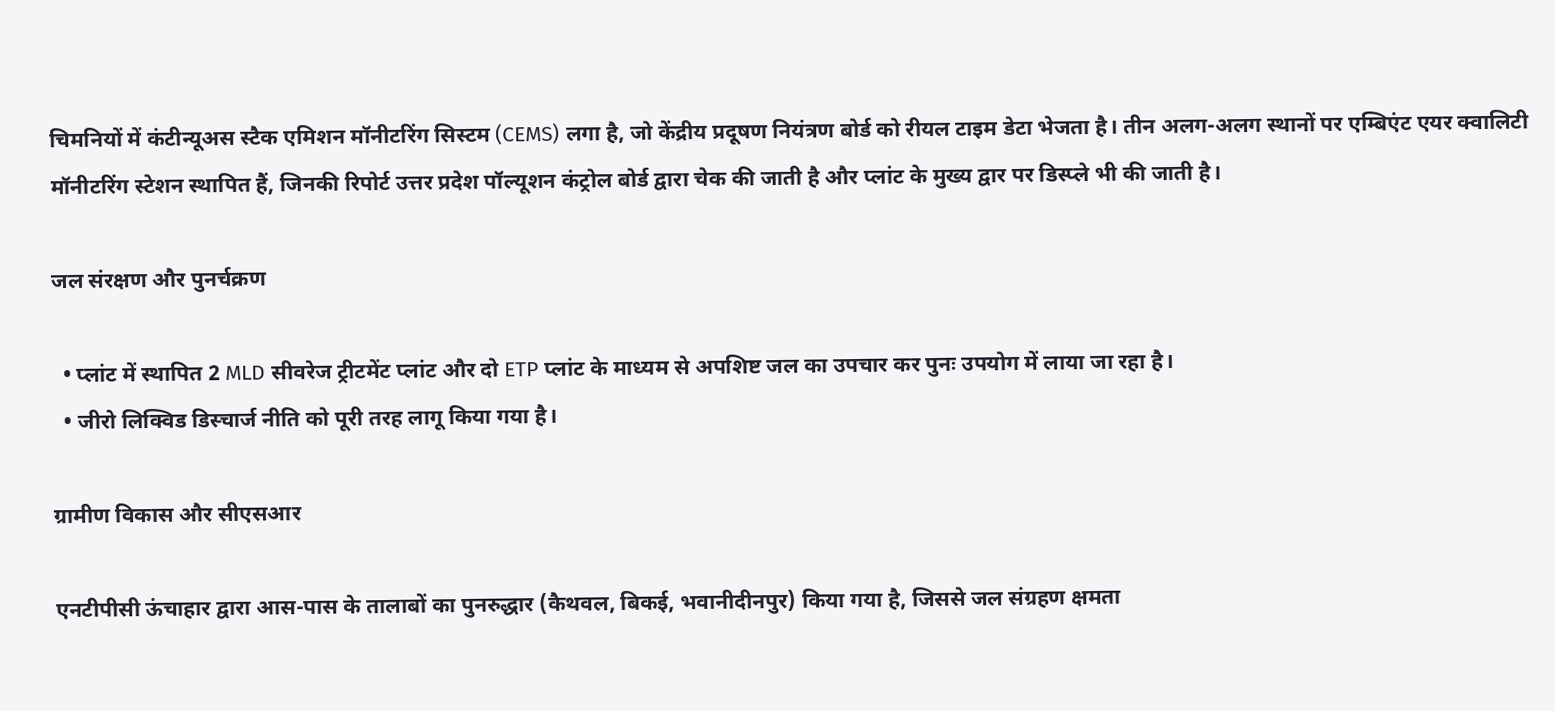चिमनियों में कंटीन्यूअस स्टैक एमिशन मॉनीटरिंग सिस्टम (CEMS) लगा है, जो केंद्रीय प्रदूषण नियंत्रण बोर्ड को रीयल टाइम डेटा भेजता है। तीन अलग-अलग स्थानों पर एम्बिएंट एयर क्वालिटी मॉनीटरिंग स्टेशन स्थापित हैं, जिनकी रिपोर्ट उत्तर प्रदेश पॉल्यूशन कंट्रोल बोर्ड द्वारा चेक की जाती है और प्लांट के मुख्य द्वार पर डिस्प्ले भी की जाती है।

जल संरक्षण और पुनर्चक्रण

  • प्लांट में स्थापित 2 MLD सीवरेज ट्रीटमेंट प्लांट और दो ETP प्लांट के माध्यम से अपशिष्ट जल का उपचार कर पुनः उपयोग में लाया जा रहा है।
  • जीरो लिक्विड डिस्चार्ज नीति को पूरी तरह लागू किया गया है।

ग्रामीण विकास और सीएसआर

एनटीपीसी ऊंचाहार द्वारा आस-पास के तालाबों का पुनरुद्धार (कैथवल, बिकई, भवानीदीनपुर) किया गया है, जिससे जल संग्रहण क्षमता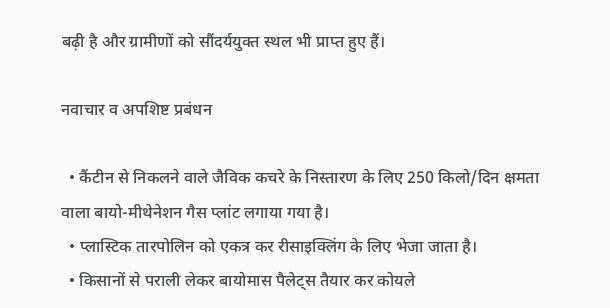बढ़ी है और ग्रामीणों को सौंदर्ययुक्त स्थल भी प्राप्त हुए हैं।

नवाचार व अपशिष्ट प्रबंधन

  • कैंटीन से निकलने वाले जैविक कचरे के निस्तारण के लिए 250 किलो/दिन क्षमता वाला बायो-मीथेनेशन गैस प्लांट लगाया गया है।
  • प्लास्टिक तारपोलिन को एकत्र कर रीसाइक्लिंग के लिए भेजा जाता है।
  • किसानों से पराली लेकर बायोमास पैलेट्स तैयार कर कोयले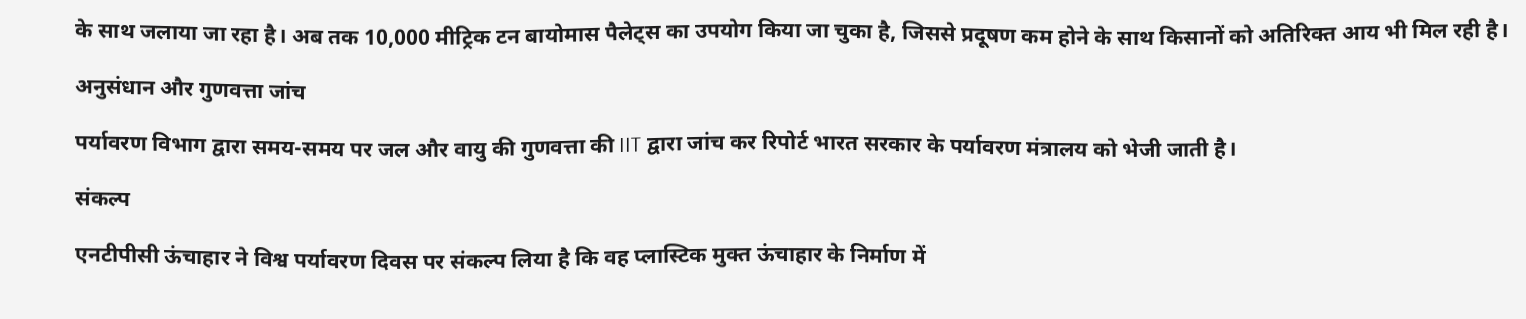के साथ जलाया जा रहा है। अब तक 10,000 मीट्रिक टन बायोमास पैलेट्स का उपयोग किया जा चुका है, जिससे प्रदूषण कम होने के साथ किसानों को अतिरिक्त आय भी मिल रही है।

अनुसंधान और गुणवत्ता जांच

पर्यावरण विभाग द्वारा समय-समय पर जल और वायु की गुणवत्ता की IIT द्वारा जांच कर रिपोर्ट भारत सरकार के पर्यावरण मंत्रालय को भेजी जाती है।

संकल्प

एनटीपीसी ऊंचाहार ने विश्व पर्यावरण दिवस पर संकल्प लिया है कि वह प्लास्टिक मुक्त ऊंचाहार के निर्माण में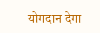योगदान देगा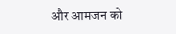और आमजन को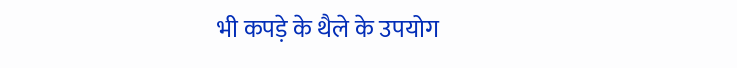भी कपड़े के थैले के उपयोग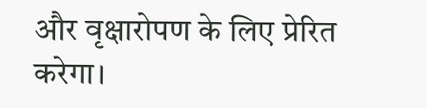और वृक्षारोपण के लिए प्रेरित करेगा।